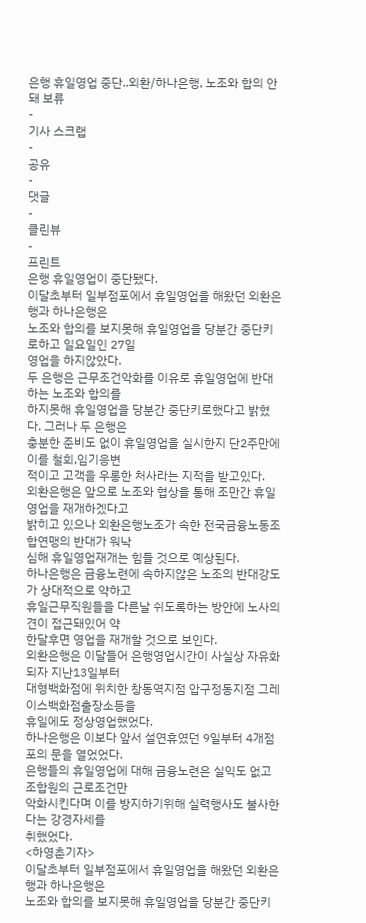은행 휴일영업 중단..외환/하나은행, 노조와 합의 안돼 보류
-
기사 스크랩
-
공유
-
댓글
-
클린뷰
-
프린트
은행 휴일영업이 중단됐다.
이달초부터 일부점포에서 휴일영업을 해왔던 외환은행과 하나은행은
노조와 합의를 보지못해 휴일영업을 당분간 중단키로하고 일요일인 27일
영업을 하지않았다.
두 은행은 근무조건악화를 이유로 휴일영업에 반대하는 노조와 합의를
하지못해 휴일영업을 당분간 중단키로했다고 밝혔다. 그러나 두 은행은
충분한 준비도 없이 휴일영업을 실시한지 단2주만에 이를 철회,임기응변
적이고 고객을 우롱한 처사라는 지적을 받고있다.
외환은행은 앞으로 노조와 협상을 통해 조만간 휴일영업을 재개하겠다고
밝히고 있으나 외환은행노조가 속한 전국금융노동조합연맹의 반대가 워낙
심해 휴일영업재개는 힘들 것으로 예상된다.
하나은행은 금융노련에 속하지않은 노조의 반대강도가 상대적으로 약하고
휴일근무직원들을 다른날 쉬도록하는 방안에 노사의견이 접근돼있어 약
한달후면 영업을 재개할 것으로 보인다.
외환은행은 이달들어 은행영업시간이 사실상 자유화되자 지난13일부터
대형백화점에 위치한 창동역지점 압구정동지점 그레이스백화점출장소등을
휴일에도 정상영업했었다.
하나은행은 이보다 앞서 설연휴였던 9일부터 4개점포의 문을 열었었다.
은행들의 휴일영업에 대해 금융노련은 실익도 없고 조합원의 근로조건만
악화시킨다며 이를 방지하기위해 실력행사도 불사한다는 강경자세를
취했었다.
<하영춘기자>
이달초부터 일부점포에서 휴일영업을 해왔던 외환은행과 하나은행은
노조와 합의를 보지못해 휴일영업을 당분간 중단키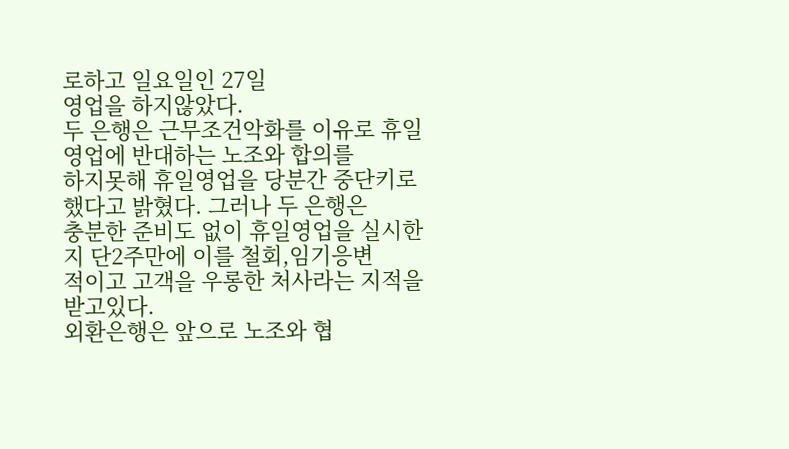로하고 일요일인 27일
영업을 하지않았다.
두 은행은 근무조건악화를 이유로 휴일영업에 반대하는 노조와 합의를
하지못해 휴일영업을 당분간 중단키로했다고 밝혔다. 그러나 두 은행은
충분한 준비도 없이 휴일영업을 실시한지 단2주만에 이를 철회,임기응변
적이고 고객을 우롱한 처사라는 지적을 받고있다.
외환은행은 앞으로 노조와 협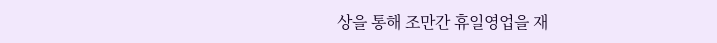상을 통해 조만간 휴일영업을 재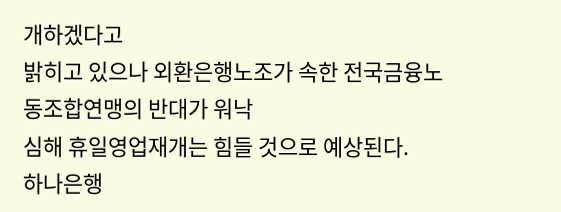개하겠다고
밝히고 있으나 외환은행노조가 속한 전국금융노동조합연맹의 반대가 워낙
심해 휴일영업재개는 힘들 것으로 예상된다.
하나은행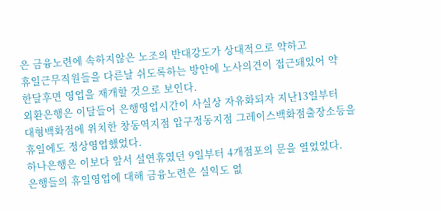은 금융노련에 속하지않은 노조의 반대강도가 상대적으로 약하고
휴일근무직원들을 다른날 쉬도록하는 방안에 노사의견이 접근돼있어 약
한달후면 영업을 재개할 것으로 보인다.
외환은행은 이달들어 은행영업시간이 사실상 자유화되자 지난13일부터
대형백화점에 위치한 창동역지점 압구정동지점 그레이스백화점출장소등을
휴일에도 정상영업했었다.
하나은행은 이보다 앞서 설연휴였던 9일부터 4개점포의 문을 열었었다.
은행들의 휴일영업에 대해 금융노련은 실익도 없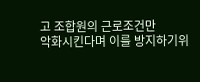고 조합원의 근로조건만
악화시킨다며 이를 방지하기위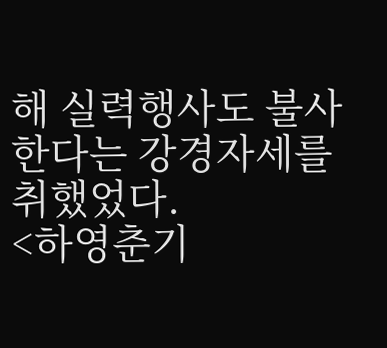해 실력행사도 불사한다는 강경자세를
취했었다.
<하영춘기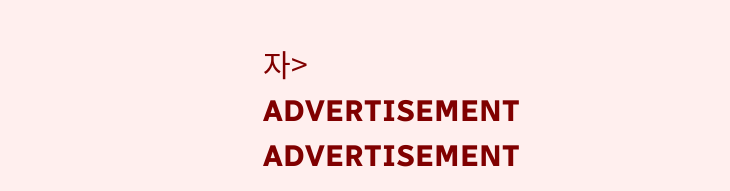자>
ADVERTISEMENT
ADVERTISEMENT